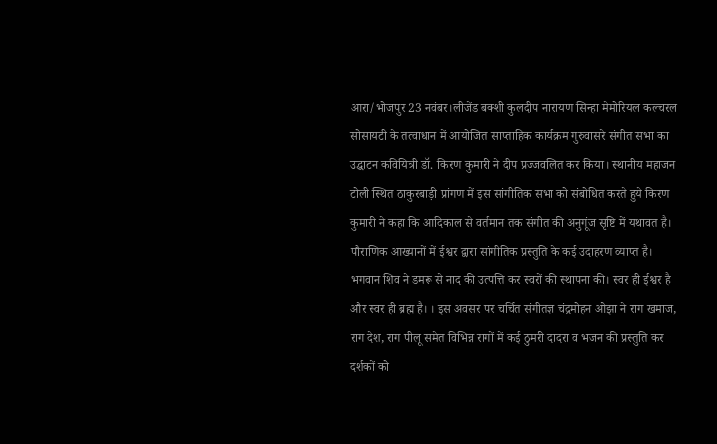आरा/भोजपुर 23 नवंबर।लीजेंड बक्शी कुलदीप नारायण सिन्हा मेमोरियल कल्चरल सोसायटी के तत्वाधान में आयोजित साप्ताहिक कार्यक्रम गुरुवासरे संगीत सभा का उद्घाटन कवियित्री डॉ. किरण कुमारी ने दीप प्रज्जवलित कर किया। स्थानीय महाजन टोली स्थित ठाकुरबाड़ी प्रांगण में इस सांगीतिक सभा को संबोधित करते हुये किरण कुमारी ने कहा कि आदिकाल से वर्तमान तक संगीत की अनुगूंज सृष्टि में यथावत है। पौराणिक आख्यानों में ईश्वर द्वारा सांगीतिक प्रस्तुति के कई उदाहरण व्याप्त है। भगवान शिव ने डमरू से नाद की उत्पत्ति कर स्वरों की स्थापना की। स्वर ही ईश्वर है और स्वर ही ब्रह्म है। । इस अवसर पर चर्चित संगीतज्ञ चंद्रमोहन ओझा ने राग खमाज, राग देश, राग पीलू समेत विभिन्न रागों में कई ठुमरी दादरा व भजन की प्रस्तुति कर दर्शकों को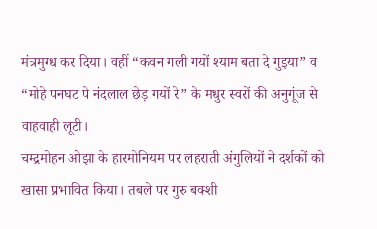मंत्रमुग्ध कर दिया। वहीं “कवन गली गयों श्याम बता दे गुइया” व “मोहे पनघट पे नंदलाल छेड़ गयों रे” के मधुर स्वरों की अनुगूंज से वाहवाही लूटी।
चम्द्रमोहन ओझा के हारमोनियम पर लहराती अंगुलियों ने दर्शकों को खासा प्रभावित किया। तबले पर गुरु बक्शी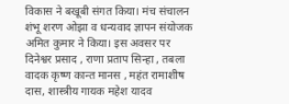विकास ने बखूबी संगत किया। मंच संचालन शंभू शरण ओझा व धन्यवाद ज्ञापन संयोजक अमित कुमार ने किया। इस अवसर पर दिनेश्वर प्रसाद , राणा प्रताप सिन्हा , तबला वादक कृष्ण कान्त मानस , महंत रामाशीष दास, शास्त्रीय गायक महेश यादव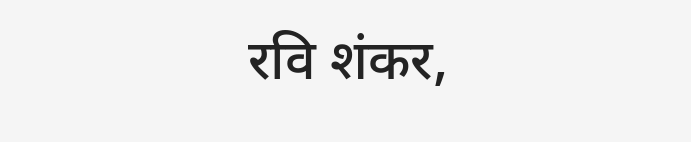रवि शंकर,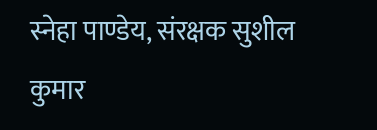स्नेहा पाण्डेय, संरक्षक सुशील कुमार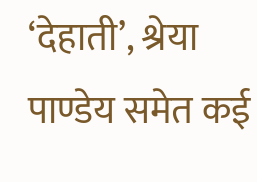‘देहाती’, श्रेया पाण्डेय समेत कई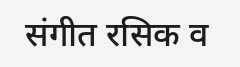संगीत रसिक व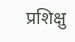प्रशिक्षु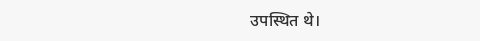उपस्थित थे।